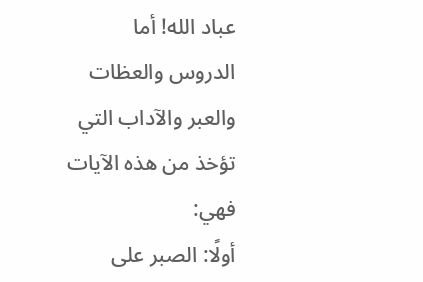عباد الله! أما الدروس والعظات والعبر والآداب التي تؤخذ من هذه الآيات فهي:
أولًا: الصبر على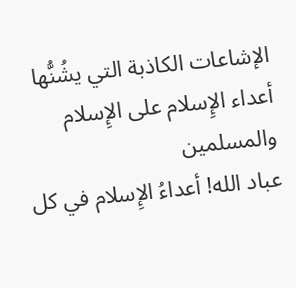الإشاعات الكاذبة التي يشُنُّها أعداء الإِسلام على الإِسلام والمسلمين
عباد الله! أعداءُ الإِسلام في كل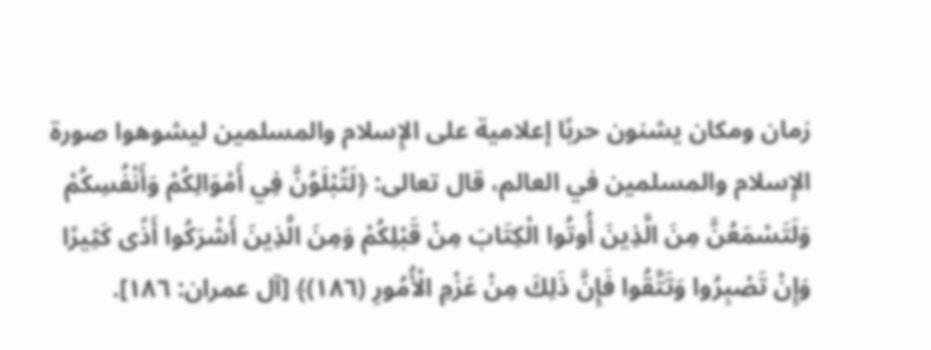زمان ومكان يشنون حربًا إعلامية على الإِسلام والمسلمين ليشوهوا صورة الإِسلام والمسلمين في العالم، قال تعالى: ﴿لَتُبْلَوُنَّ فِي أَمْوَالِكُمْ وَأَنْفُسِكُمْ وَلَتَسْمَعُنَّ مِنَ الَّذِينَ أُوتُوا الْكِتَابَ مِنْ قَبْلِكُمْ وَمِنَ الَّذِينَ أَشْرَكُوا أَذًى كَثِيرًا وَإِنْ تَصْبِرُوا وَتَتَّقُوا فَإِنَّ ذَلِكَ مِنْ عَزْمِ الْأُمُورِ (١٨٦)﴾ [آل عمران: ١٨٦].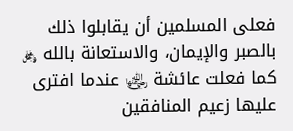فعلى المسلمين أن يقابلوا ذلك بالصبر والإيمان، والاستعانة بالله ﷿ كما فعلت عائشة ﵂ عندما افترى عليها زعيم المنافقين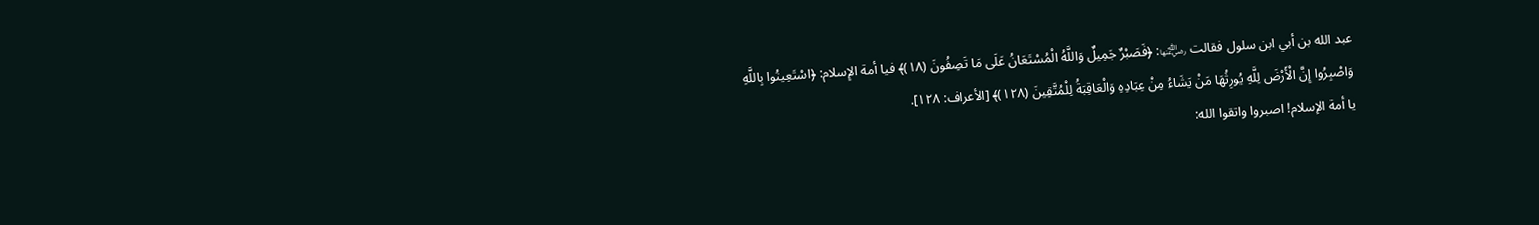عبد الله بن أبي ابن سلول فقالت ﵂: ﴿فَصَبْرٌ جَمِيلٌ وَاللَّهُ الْمُسْتَعَانُ عَلَى مَا تَصِفُونَ (١٨)﴾ فيا أمة الإِسلام: ﴿اسْتَعِينُوا بِاللَّهِ وَاصْبِرُوا إِنَّ الْأَرْضَ لِلَّهِ يُورِثُهَا مَنْ يَشَاءُ مِنْ عِبَادِهِ وَالْعَاقِبَةُ لِلْمُتَّقِينَ (١٢٨)﴾ [الأعراف: ١٢٨].
يا أمة الإسلام! اصبروا واتقوا الله: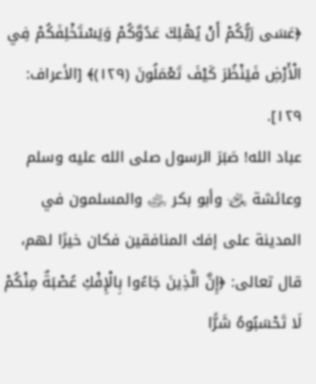﴿عَسَى رَبُّكُمْ أَنْ يُهْلِكَ عَدُوَّكُمْ وَيَسْتَخْلِفَكُمْ فِي الْأَرْضِ فَيَنْظُرَ كَيْفَ تَعْمَلُونَ (١٢٩)﴾ [الأعراف: ١٢٩].
عباد الله! صَبَرَ الرسول صلى الله عليه وسلم وعائشة ﵂ وأبو بكر ﵁ والمسلمون في المدينة على إفك المنافقين فكان خيرًا لهم، قال تعالى: ﴿إِنَّ الَّذِينَ جَاءُوا بِالْإِفْكِ عُصْبَةٌ مِنْكُمْ لَا تَحْسَبُوهُ شَرًّا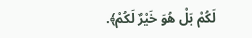لَكُمْ بَلْ هُوَ خَيْرٌ لَكُمْ﴾.